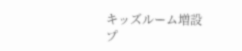キッズルーム増設プ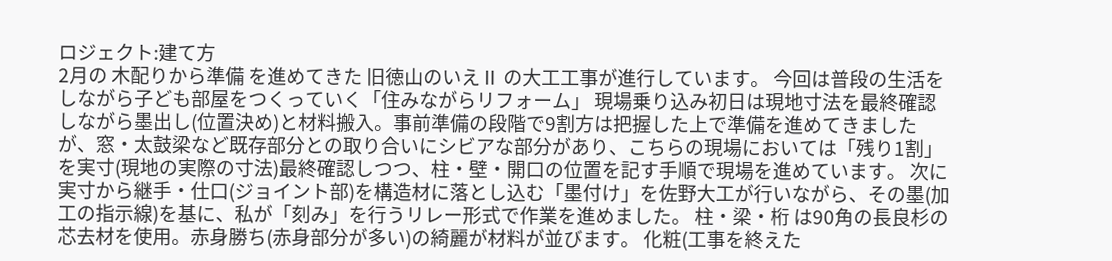ロジェクト:建て方
2月の 木配りから準備 を進めてきた 旧徳山のいえⅡ の大工工事が進行しています。 今回は普段の生活をしながら子ども部屋をつくっていく「住みながらリフォーム」 現場乗り込み初日は現地寸法を最終確認しながら墨出し(位置決め)と材料搬入。事前準備の段階で9割方は把握した上で準備を進めてきましたが、窓・太鼓梁など既存部分との取り合いにシビアな部分があり、こちらの現場においては「残り1割」を実寸(現地の実際の寸法)最終確認しつつ、柱・壁・開口の位置を記す手順で現場を進めています。 次に実寸から継手・仕口(ジョイント部)を構造材に落とし込む「墨付け」を佐野大工が行いながら、その墨(加工の指示線)を基に、私が「刻み」を行うリレー形式で作業を進めました。 柱・梁・桁 は90角の長良杉の芯去材を使用。赤身勝ち(赤身部分が多い)の綺麗が材料が並びます。 化粧(工事を終えた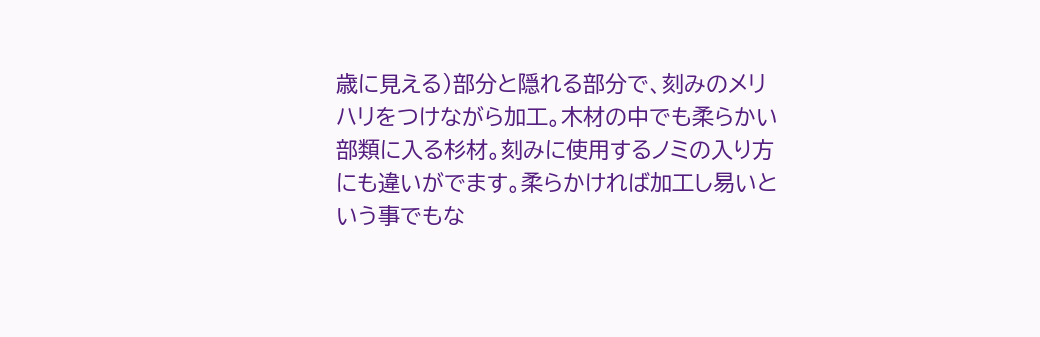歳に見える)部分と隠れる部分で、刻みのメリハリをつけながら加工。木材の中でも柔らかい部類に入る杉材。刻みに使用するノミの入り方にも違いがでます。柔らかければ加工し易いという事でもな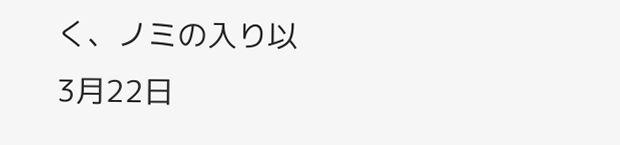く、ノミの入り以
3月22日